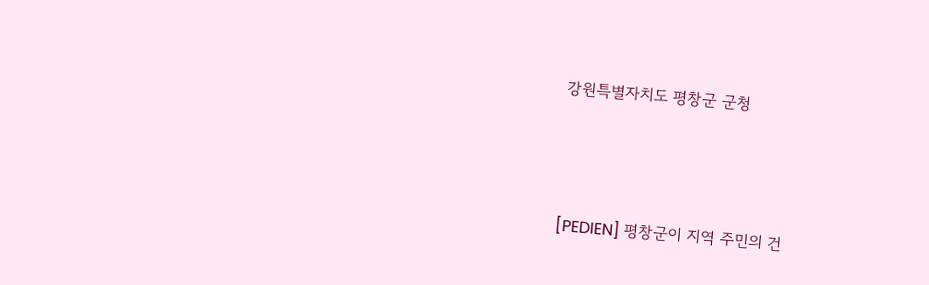강원특별자치도 평창군 군청



[PEDIEN] 평창군이 지역 주민의 건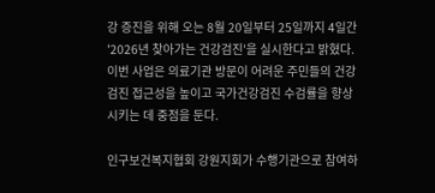강 증진을 위해 오는 8월 20일부터 25일까지 4일간 '2026년 찾아가는 건강검진'을 실시한다고 밝혔다. 이번 사업은 의료기관 방문이 어려운 주민들의 건강검진 접근성을 높이고 국가건강검진 수검률을 향상시키는 데 중점을 둔다.

인구보건복지협회 강원지회가 수행기관으로 참여하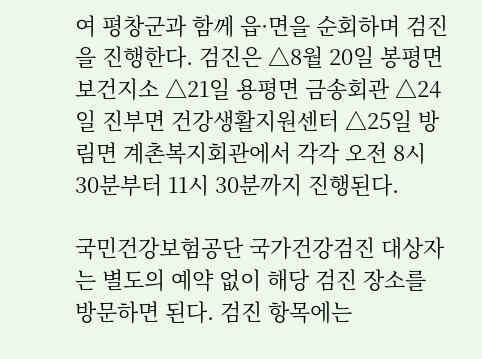여 평창군과 함께 읍·면을 순회하며 검진을 진행한다. 검진은 △8월 20일 봉평면 보건지소 △21일 용평면 금송회관 △24일 진부면 건강생활지원센터 △25일 방림면 계촌복지회관에서 각각 오전 8시 30분부터 11시 30분까지 진행된다.

국민건강보험공단 국가건강검진 대상자는 별도의 예약 없이 해당 검진 장소를 방문하면 된다. 검진 항목에는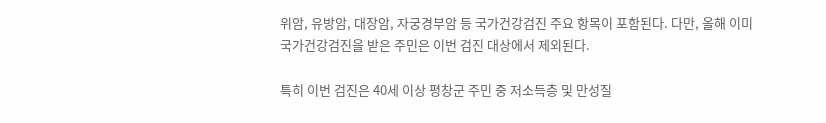위암, 유방암, 대장암, 자궁경부암 등 국가건강검진 주요 항목이 포함된다. 다만, 올해 이미 국가건강검진을 받은 주민은 이번 검진 대상에서 제외된다.

특히 이번 검진은 40세 이상 평창군 주민 중 저소득층 및 만성질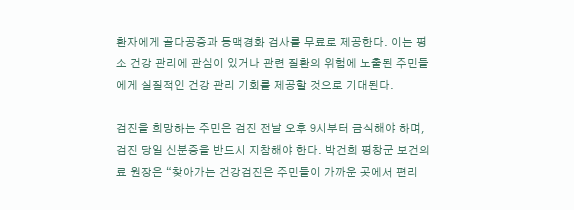환자에게 골다공증과 동맥경화 검사를 무료로 제공한다. 이는 평소 건강 관리에 관심이 있거나 관련 질환의 위험에 노출된 주민들에게 실질적인 건강 관리 기회를 제공할 것으로 기대된다.

검진을 희망하는 주민은 검진 전날 오후 9시부터 금식해야 하며, 검진 당일 신분증을 반드시 지참해야 한다. 박건희 평창군 보건의료 원장은 “찾아가는 건강검진은 주민들이 가까운 곳에서 편리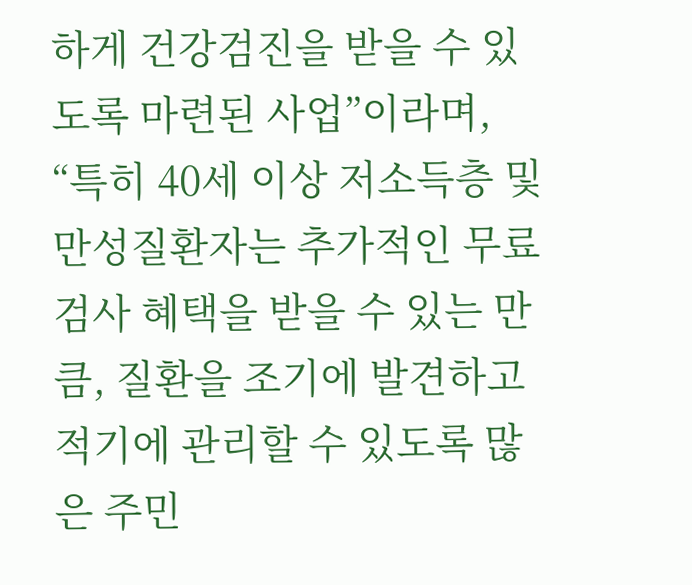하게 건강검진을 받을 수 있도록 마련된 사업”이라며, “특히 40세 이상 저소득층 및 만성질환자는 추가적인 무료 검사 혜택을 받을 수 있는 만큼, 질환을 조기에 발견하고 적기에 관리할 수 있도록 많은 주민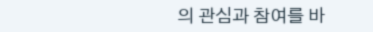의 관심과 참여를 바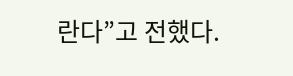란다”고 전했다.